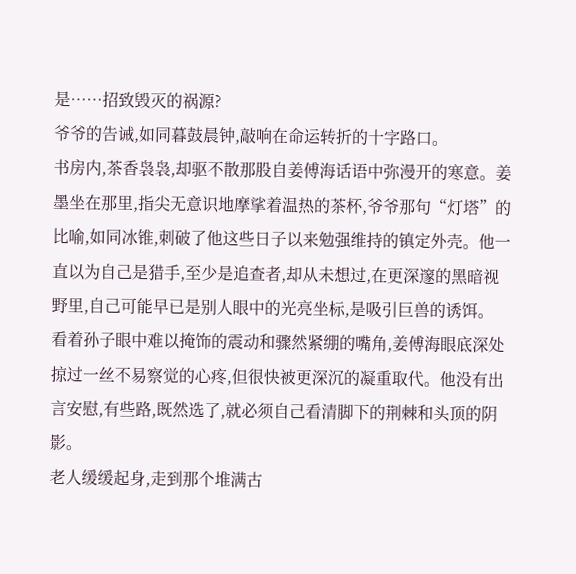是……招致毁灭的祸源?
爷爷的告诫,如同暮鼓晨钟,敲响在命运转折的十字路口。
书房内,茶香袅袅,却驱不散那股自姜傅海话语中弥漫开的寒意。姜墨坐在那里,指尖无意识地摩挲着温热的茶杯,爷爷那句“灯塔”的比喻,如同冰锥,刺破了他这些日子以来勉强维持的镇定外壳。他一直以为自己是猎手,至少是追查者,却从未想过,在更深邃的黑暗视野里,自己可能早已是别人眼中的光亮坐标,是吸引巨兽的诱饵。
看着孙子眼中难以掩饰的震动和骤然紧绷的嘴角,姜傅海眼底深处掠过一丝不易察觉的心疼,但很快被更深沉的凝重取代。他没有出言安慰,有些路,既然选了,就必须自己看清脚下的荆棘和头顶的阴影。
老人缓缓起身,走到那个堆满古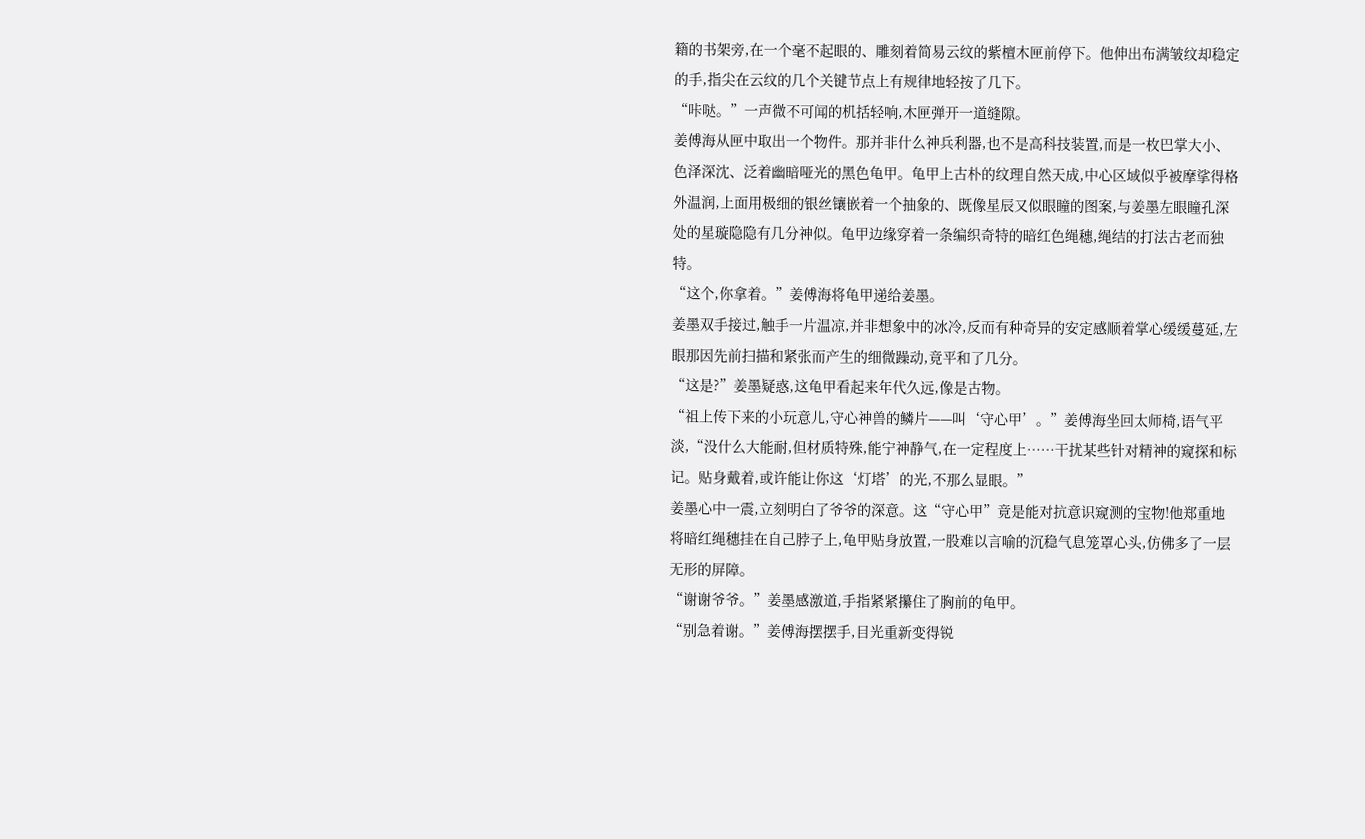籍的书架旁,在一个毫不起眼的、雕刻着简易云纹的紫檀木匣前停下。他伸出布满皱纹却稳定的手,指尖在云纹的几个关键节点上有规律地轻按了几下。
“咔哒。”一声微不可闻的机括轻响,木匣弹开一道缝隙。
姜傅海从匣中取出一个物件。那并非什么神兵利器,也不是高科技装置,而是一枚巴掌大小、色泽深沈、泛着幽暗哑光的黑色龟甲。龟甲上古朴的纹理自然天成,中心区域似乎被摩挲得格外温润,上面用极细的银丝镶嵌着一个抽象的、既像星辰又似眼瞳的图案,与姜墨左眼瞳孔深处的星璇隐隐有几分神似。龟甲边缘穿着一条编织奇特的暗红色绳穗,绳结的打法古老而独特。
“这个,你拿着。”姜傅海将龟甲递给姜墨。
姜墨双手接过,触手一片温凉,并非想象中的冰冷,反而有种奇异的安定感顺着掌心缓缓蔓延,左眼那因先前扫描和紧张而产生的细微躁动,竟平和了几分。
“这是?”姜墨疑惑,这龟甲看起来年代久远,像是古物。
“祖上传下来的小玩意儿,守心神兽的鳞片——叫‘守心甲’。”姜傅海坐回太师椅,语气平淡,“没什么大能耐,但材质特殊,能宁神静气,在一定程度上……干扰某些针对精神的窥探和标记。贴身戴着,或许能让你这‘灯塔’的光,不那么显眼。”
姜墨心中一震,立刻明白了爷爷的深意。这“守心甲”竟是能对抗意识窥测的宝物!他郑重地将暗红绳穗挂在自己脖子上,龟甲贴身放置,一股难以言喻的沉稳气息笼罩心头,仿佛多了一层无形的屏障。
“谢谢爷爷。”姜墨感激道,手指紧紧攥住了胸前的龟甲。
“别急着谢。”姜傅海摆摆手,目光重新变得锐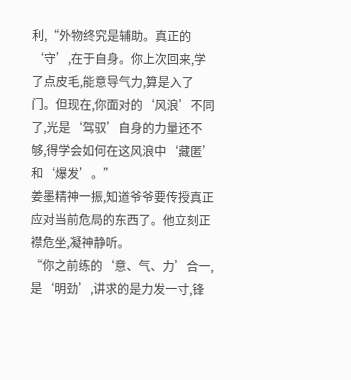利,“外物终究是辅助。真正的‘守’,在于自身。你上次回来,学了点皮毛,能意导气力,算是入了门。但现在,你面对的‘风浪’不同了,光是‘驾驭’自身的力量还不够,得学会如何在这风浪中‘藏匿’和‘爆发’。”
姜墨精神一振,知道爷爷要传授真正应对当前危局的东西了。他立刻正襟危坐,凝神静听。
“你之前练的‘意、气、力’合一,是‘明劲’,讲求的是力发一寸,锋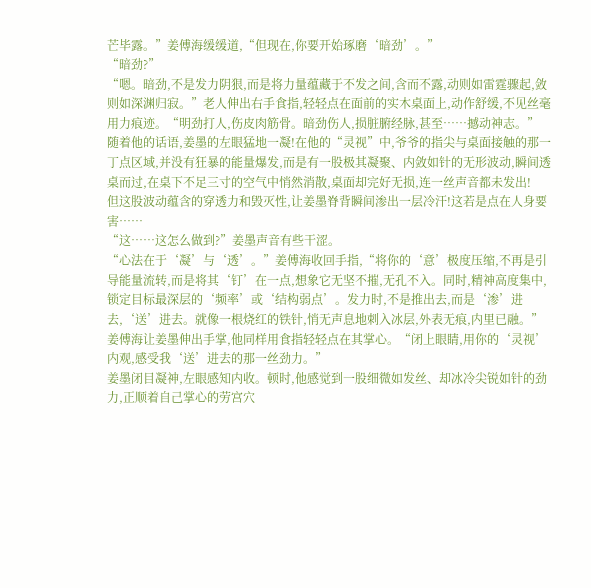芒毕露。”姜傅海缓缓道,“但现在,你要开始琢磨‘暗劲’。”
“暗劲?”
“嗯。暗劲,不是发力阴狠,而是将力量蕴藏于不发之间,含而不露,动则如雷霆骤起,敛则如深渊归寂。”老人伸出右手食指,轻轻点在面前的实木桌面上,动作舒缓,不见丝毫用力痕迹。“明劲打人,伤皮肉筋骨。暗劲伤人,损脏腑经脉,甚至……撼动神志。”
随着他的话语,姜墨的左眼猛地一凝!在他的“灵视”中,爷爷的指尖与桌面接触的那一丁点区域,并没有狂暴的能量爆发,而是有一股极其凝聚、内敛如针的无形波动,瞬间透桌而过,在桌下不足三寸的空气中悄然消散,桌面却完好无损,连一丝声音都未发出!
但这股波动蕴含的穿透力和毁灭性,让姜墨脊背瞬间渗出一层冷汗!这若是点在人身要害……
“这……这怎么做到?”姜墨声音有些干涩。
“心法在于‘凝’与‘透’。”姜傅海收回手指,“将你的‘意’极度压缩,不再是引导能量流转,而是将其‘钉’在一点,想象它无坚不摧,无孔不入。同时,精神高度集中,锁定目标最深层的‘频率’或‘结构弱点’。发力时,不是推出去,而是‘渗’进去,‘送’进去。就像一根烧红的铁针,悄无声息地刺入冰层,外表无痕,内里已融。”
姜傅海让姜墨伸出手掌,他同样用食指轻轻点在其掌心。“闭上眼睛,用你的‘灵视’内观,感受我‘送’进去的那一丝劲力。”
姜墨闭目凝神,左眼感知内收。顿时,他感觉到一股细微如发丝、却冰冷尖锐如针的劲力,正顺着自己掌心的劳宫穴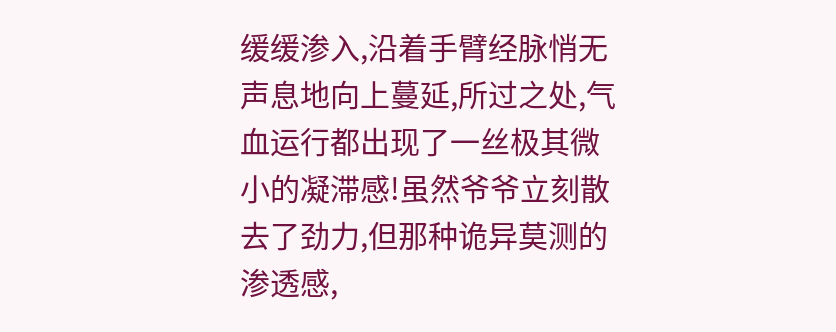缓缓渗入,沿着手臂经脉悄无声息地向上蔓延,所过之处,气血运行都出现了一丝极其微小的凝滞感!虽然爷爷立刻散去了劲力,但那种诡异莫测的渗透感,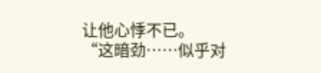让他心悸不已。
“这暗劲……似乎对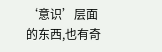‘意识’层面的东西,也有奇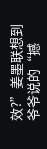效?”姜墨联想到爷爷说的“撼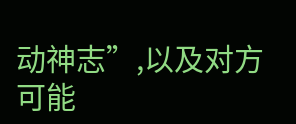动神志”,以及对方可能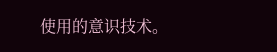使用的意识技术。